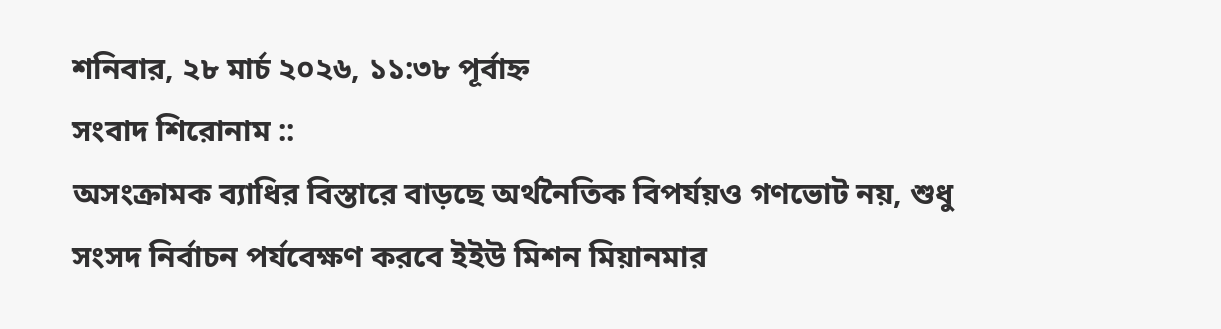শনিবার, ২৮ মার্চ ২০২৬, ১১:৩৮ পূর্বাহ্ন
সংবাদ শিরোনাম ::
অসংক্রামক ব্যাধির বিস্তারে বাড়ছে অর্থনৈতিক বিপর্যয়ও গণভোট নয়, শুধু সংসদ নির্বাচন পর্যবেক্ষণ করবে ইইউ মিশন মিয়ানমার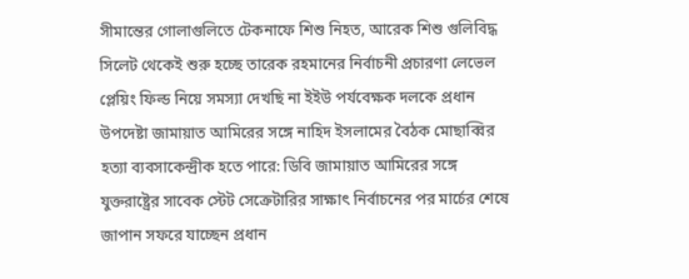সীমান্তের গোলাগুলিতে টেকনাফে শিশু নিহত, আরেক শিশু গুলিবিদ্ধ সিলেট থেকেই শুরু হচ্ছে তারেক রহমানের নির্বাচনী প্রচারণা লেভেল প্লেয়িং ফিল্ড নিয়ে সমস্যা দেখছি না ইইউ পর্যবেক্ষক দলকে প্রধান উপদেষ্টা জামায়াত আমিরের সঙ্গে নাহিদ ইসলামের বৈঠক মোছাব্বির হত্যা ব্যবসাকেন্দ্রীক হতে পারে: ডিবি জামায়াত আমিরের সঙ্গে যুক্তরাষ্ট্রের সাবেক স্টেট সেক্রেটারির সাক্ষাৎ নির্বাচনের পর মার্চের শেষে জাপান সফরে যাচ্ছেন প্রধান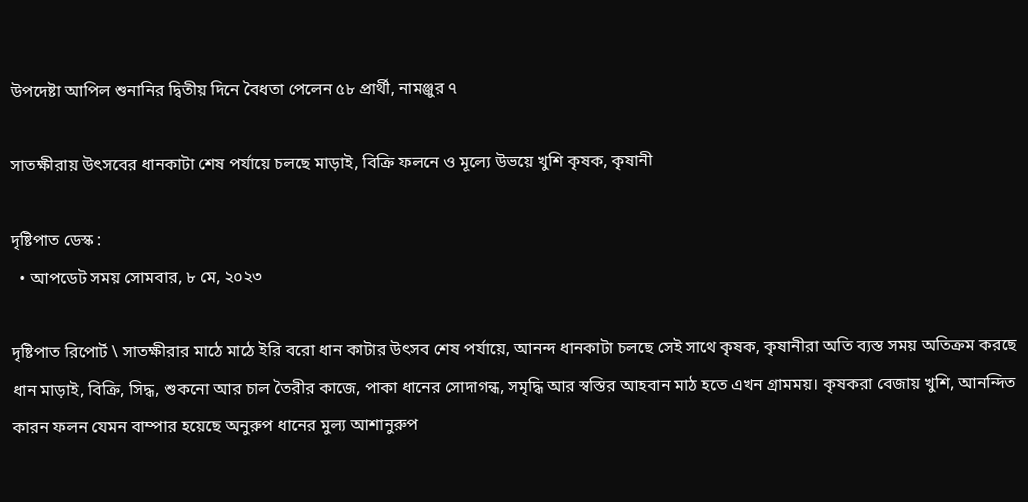উপদেষ্টা আপিল শুনানির দ্বিতীয় দিনে বৈধতা পেলেন ৫৮ প্রার্থী, নামঞ্জুর ৭

সাতক্ষীরায় উৎসবের ধানকাটা শেষ পর্যায়ে চলছে মাড়াই, বিক্রি ফলনে ও মূল্যে উভয়ে খুশি কৃষক, কৃষানী

দৃষ্টিপাত ডেস্ক :
  • আপডেট সময় সোমবার, ৮ মে, ২০২৩

দৃষ্টিপাত রিপোর্ট \ সাতক্ষীরার মাঠে মাঠে ইরি বরো ধান কাটার উৎসব শেষ পর্যায়ে, আনন্দ ধানকাটা চলছে সেই সাথে কৃষক, কৃষানীরা অতি ব্যস্ত সময় অতিক্রম করছে ধান মাড়াই, বিক্রি, সিদ্ধ, শুকনো আর চাল তৈরীর কাজে, পাকা ধানের সোদাগন্ধ, সমৃদ্ধি আর স্বস্তির আহবান মাঠ হতে এখন গ্রামময়। কৃষকরা বেজায় খুশি, আনন্দিত কারন ফলন যেমন বাম্পার হয়েছে অনুরুপ ধানের মুল্য আশানুরুপ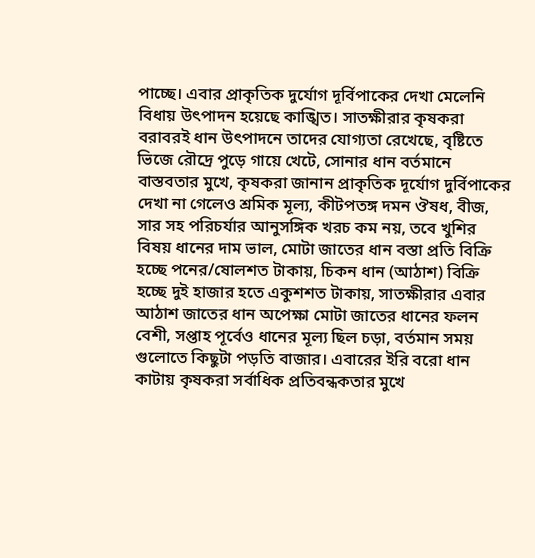পাচ্ছে। এবার প্রাকৃতিক দুর্যোগ দূর্বিপাকের দেখা মেলেনি বিধায় উৎপাদন হয়েছে কাঙ্খিত। সাতক্ষীরার কৃষকরা বরাবরই ধান উৎপাদনে তাদের যোগ্যতা রেখেছে, বৃষ্টিতে ভিজে রৌদ্রে পুড়ে গায়ে খেটে, সোনার ধান বর্তমানে বাস্তবতার মুখে, কৃষকরা জানান প্রাকৃতিক দূর্যোগ দুর্বিপাকের দেখা না গেলেও শ্রমিক মূল্য, কীটপতঙ্গ দমন ঔষধ, বীজ, সার সহ পরিচর্যার আনুসঙ্গিক খরচ কম নয়, তবে খুশির বিষয় ধানের দাম ভাল, মোটা জাতের ধান বস্তা প্রতি বিক্রি হচ্ছে পনের/ষোলশত টাকায়, চিকন ধান (আঠাশ) বিক্রি হচ্ছে দুই হাজার হতে একুশশত টাকায়, সাতক্ষীরার এবার আঠাশ জাতের ধান অপেক্ষা মোটা জাতের ধানের ফলন বেশী, সপ্তাহ পূর্বেও ধানের মূল্য ছিল চড়া, বর্তমান সময় গুলোতে কিছুটা পড়তি বাজার। এবারের ইরি বরো ধান কাটায় কৃষকরা সর্বাধিক প্রতিবন্ধকতার মুখে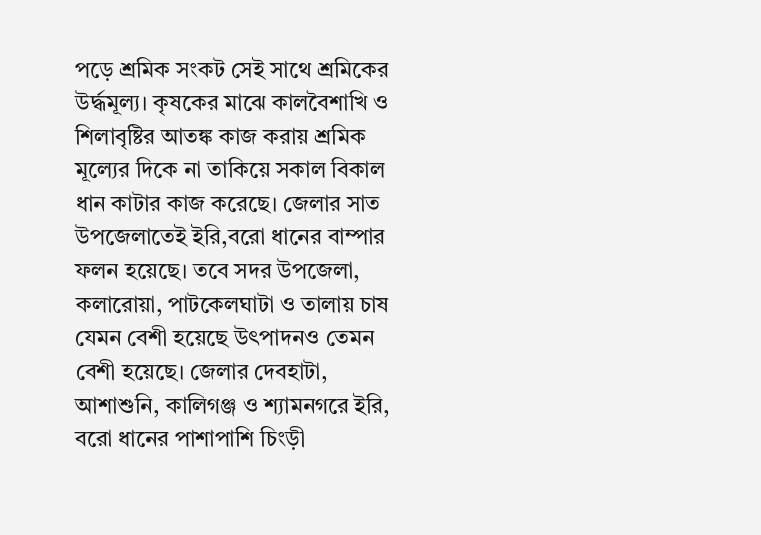পড়ে শ্রমিক সংকট সেই সাথে শ্রমিকের উর্দ্ধমূল্য। কৃষকের মাঝে কালবৈশাখি ও শিলাবৃষ্টির আতঙ্ক কাজ করায় শ্রমিক মূল্যের দিকে না তাকিয়ে সকাল বিকাল ধান কাটার কাজ করেছে। জেলার সাত উপজেলাতেই ইরি,বরো ধানের বাম্পার ফলন হয়েছে। তবে সদর উপজেলা, কলারোয়া, পাটকেলঘাটা ও তালায় চাষ যেমন বেশী হয়েছে উৎপাদনও তেমন বেশী হয়েছে। জেলার দেবহাটা, আশাশুনি, কালিগঞ্জ ও শ্যামনগরে ইরি, বরো ধানের পাশাপাশি চিংড়ী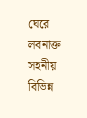ঘেরে লবনাক্ত সহনীয় বিভিন্ন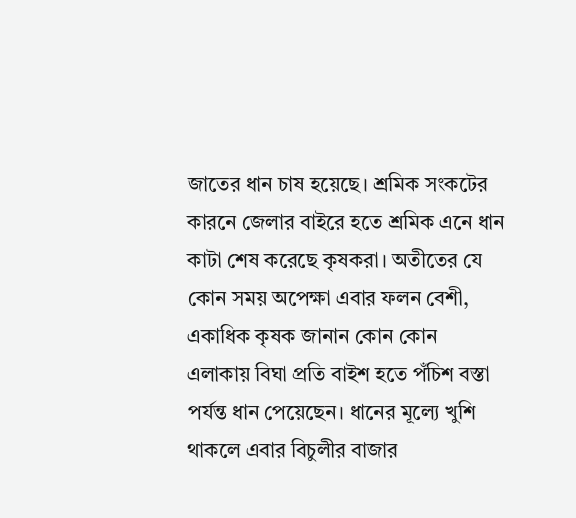জাতের ধান চাষ হয়েছে। শ্রমিক সংকটের কারনে জেলার বাইরে হতে শ্রমিক এনে ধান কাটা শেষ করেছে কৃষকরা। অতীতের যে কোন সময় অপেক্ষা এবার ফলন বেশী, একাধিক কৃষক জানান কোন কোন এলাকায় বিঘা প্রতি বাইশ হতে পঁচিশ বস্তা পর্যন্ত ধান পেয়েছেন। ধানের মূল্যে খুশি থাকলে এবার বিচুলীর বাজার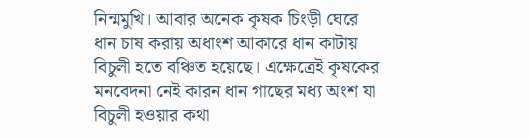নিন্মমুখি। আবার অনেক কৃষক চিংড়ী ঘেরে ধান চাষ করায় অধাংশ আকারে ধান কাটায় বিচুলী হতে বঞ্চিত হয়েছে। এক্ষেত্রেই কৃষকের মনবেদনা নেই কারন ধান গাছের মধ্য অংশ যা বিচুলী হওয়ার কথা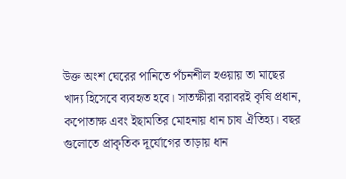উক্ত অংশ ঘেরের পানিতে পঁচনশীল হওয়ায় তা মাছের খাদ্য হিসেবে ব্যবহৃত হবে। সাতক্ষীরা বরাবরই কৃষি প্রধান, কপোতাক্ষ এবং ইছামতির মোহনায় ধান চাষ ঐতিহ্য। বছর গুলোতে প্রাকৃতিক দূর্যোগের তাড়ায় ধান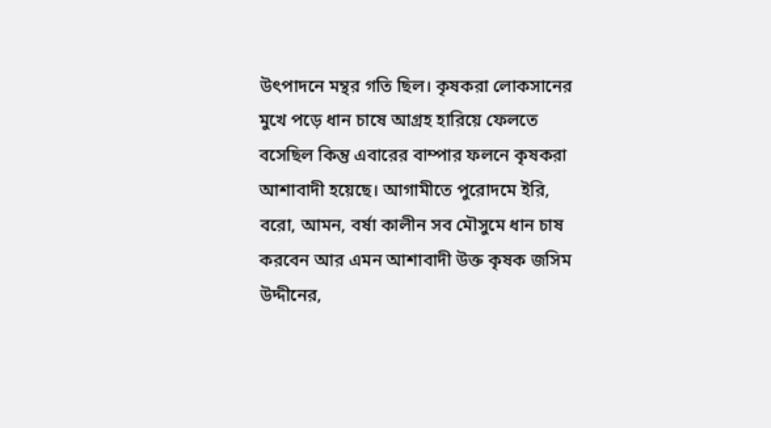উৎপাদনে মন্থর গতি ছিল। কৃষকরা লোকসানের মুখে পড়ে ধান চাষে আগ্রহ হারিয়ে ফেলতে বসেছিল কিন্তু এবারের বাম্পার ফলনে কৃষকরা আশাবাদী হয়েছে। আগামীতে পুরোদমে ইরি, বরো, আমন, বর্ষা কালীন সব মৌসুমে ধান চাষ করবেন আর এমন আশাবাদী উক্ত কৃষক জসিম উদ্দীনের,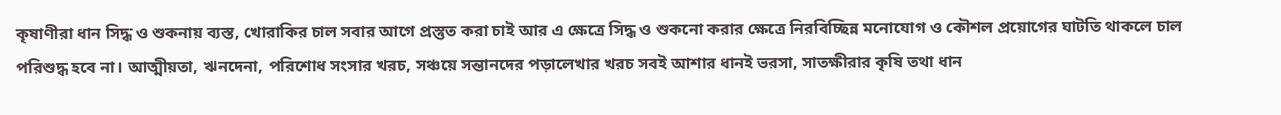কৃষাণীরা ধান সিদ্ধ ও শুকনায় ব্যস্ত, খোরাকির চাল সবার আগে প্রস্তুত করা চাই আর এ ক্ষেত্রে সিদ্ধ ও শুকনো করার ক্ষেত্রে নিরবিচ্ছিন্ন মনোযোগ ও কৌশল প্রয়োগের ঘাটতি থাকলে চাল পরিশুদ্ধ হবে না। আত্মীয়তা, ঋনদেনা, পরিশোধ সংসার খরচ, সঞ্চয়ে সন্তানদের পড়ালেখার খরচ সবই আশার ধানই ভরসা, সাতক্ষীরার কৃষি তথা ধান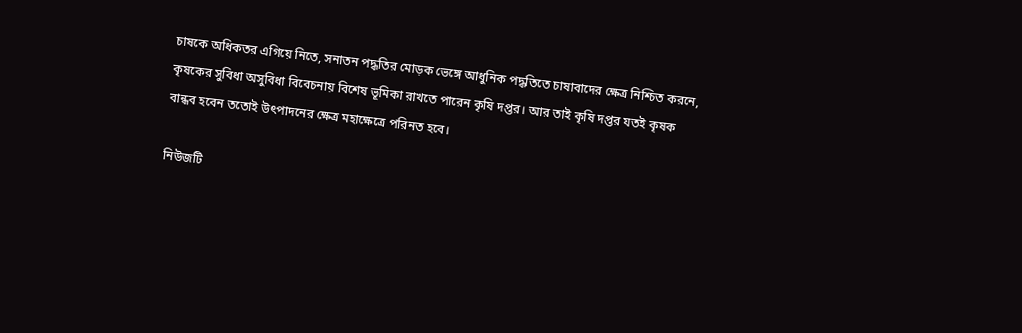চাষকে অধিকতর এগিয়ে নিতে, সনাতন পদ্ধতির মোড়ক ভেঙ্গে আধুনিক পদ্ধতিতে চাষাবাদের ক্ষেত্র নিশ্চিত করনে, কৃষকের সুবিধা অসুবিধা বিবেচনায় বিশেষ ভূমিকা রাখতে পারেন কৃষি দপ্তর। আর তাই কৃষি দপ্তর যতই কৃষক বান্ধব হবেন ততোই উৎপাদনের ক্ষেত্র মহাক্ষেত্রে পরিনত হবে।

নিউজটি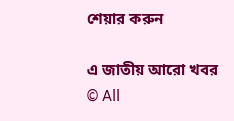শেয়ার করুন

এ জাতীয় আরো খবর
© All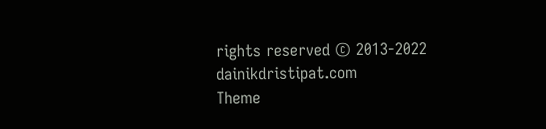rights reserved © 2013-2022 dainikdristipat.com
Theme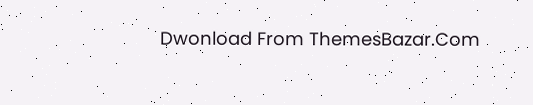Dwonload From ThemesBazar.Com